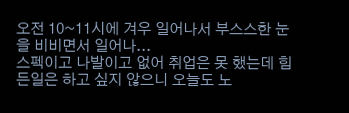오전 10~11시에 겨우 일어나서 부스스한 눈을 비비면서 일어나...
스펙이고 나발이고 없어 취업은 못 했는데 힘든일은 하고 싶지 않으니 오늘도 노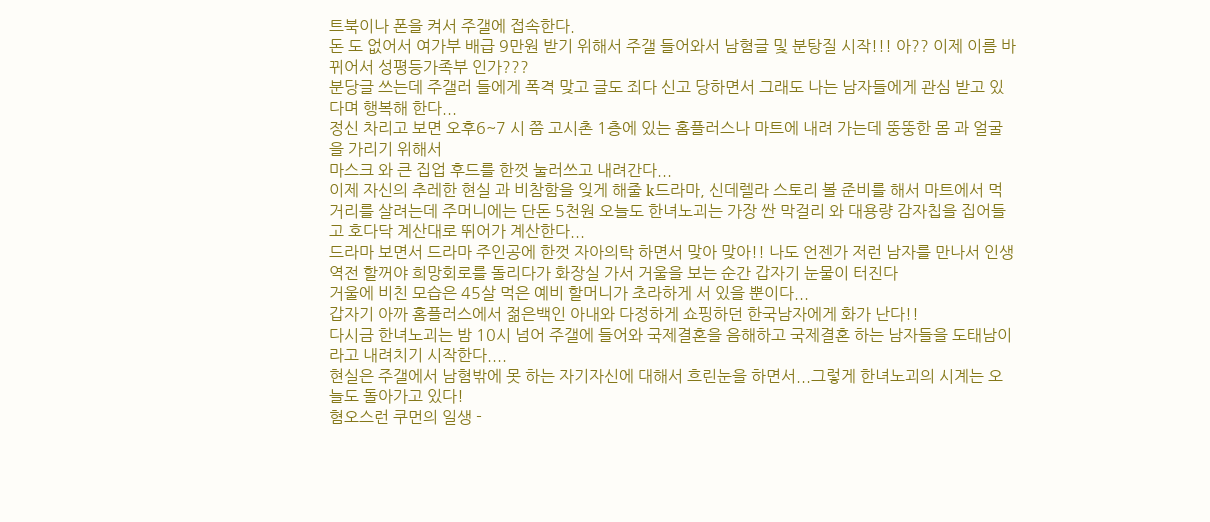트북이나 폰을 켜서 주갤에 접속한다.
돈 도 없어서 여가부 배급 9만원 받기 위해서 주갤 들어와서 남혐글 및 분탕질 시작!!! 아?? 이제 이름 바뀌어서 성평등가족부 인가???
분당글 쓰는데 주갤러 들에게 폭격 맞고 글도 죄다 신고 당하면서 그래도 나는 남자들에게 관심 받고 있다며 행복해 한다...
정신 차리고 보면 오후6~7 시 쯤 고시촌 1층에 있는 홈플러스나 마트에 내려 가는데 뚱뚱한 몸 과 얼굴을 가리기 위해서
마스크 와 큰 집업 후드를 한껏 눌러쓰고 내려간다...
이제 자신의 추레한 현실 과 비참함을 잊게 해줄 k드라마, 신데렐라 스토리 볼 준비를 해서 마트에서 먹거리를 살려는데 주머니에는 단돈 5천원 오늘도 한녀노괴는 가장 싼 막걸리 와 대용량 감자칩을 집어들고 호다닥 계산대로 뛰어가 계산한다...
드라마 보면서 드라마 주인공에 한껏 자아의탁 하면서 맞아 맞아!! 나도 언젠가 저런 남자를 만나서 인생역전 할꺼야 희망회로를 돌리다가 화장실 가서 거울을 보는 순간 갑자기 눈물이 터진다
거울에 비친 모습은 45살 먹은 예비 할머니가 초라하게 서 있을 뿐이다...
갑자기 아까 홈플러스에서 젊은백인 아내와 다정하게 쇼핑하던 한국남자에게 화가 난다!!
다시금 한녀노괴는 밤 10시 넘어 주갤에 들어와 국제결혼을 음해하고 국제결혼 하는 남자들을 도태남이라고 내려치기 시작한다....
현실은 주갤에서 남혐밖에 못 하는 자기자신에 대해서 흐린눈을 하면서...그렇게 한녀노괴의 시계는 오늘도 돌아가고 있다!
혐오스런 쿠먼의 일생 -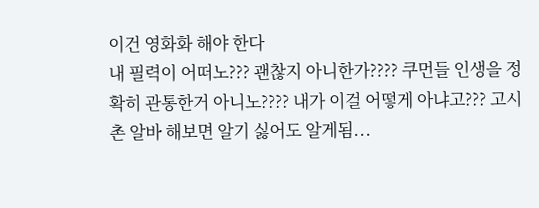이건 영화화 해야 한다
내 필력이 어떠노??? 괜찮지 아니한가???? 쿠먼들 인생을 정확히 관통한거 아니노???? 내가 이걸 어떻게 아냐고??? 고시촌 알바 해보면 알기 싫어도 알게됨...